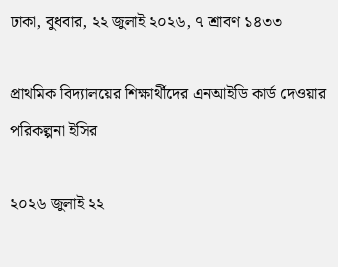ঢাকা, বুধবার, ২২ জুলাই ২০২৬, ৭ শ্রাবণ ১৪৩৩

প্রাথমিক বিদ্যালয়ের শিক্ষার্থীদের এনআইডি কার্ড দেওয়ার পরিকল্পনা ইসির

২০২৬ জুলাই ২২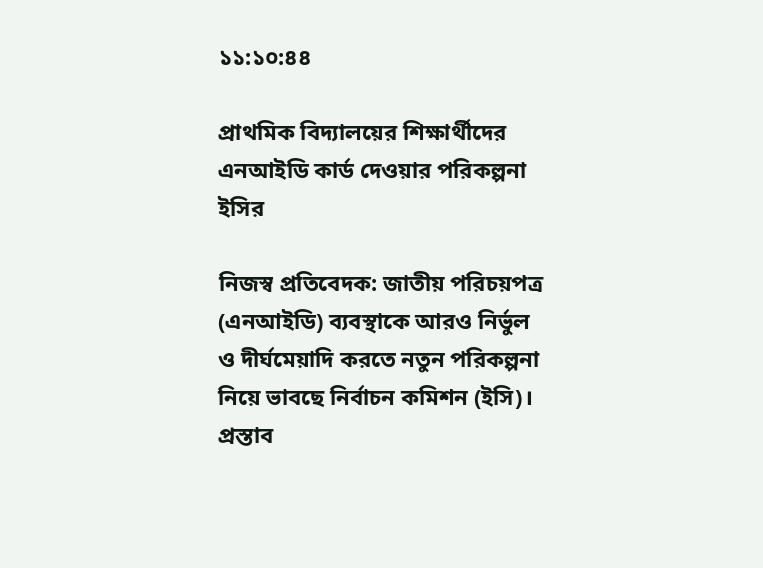১১:১০:৪৪

প্রাথমিক বিদ্যালয়ের শিক্ষার্থীদের এনআইডি কার্ড দেওয়ার পরিকল্পনা ইসির

নিজস্ব প্রতিবেদক: জাতীয় পরিচয়পত্র (এনআইডি) ব্যবস্থাকে আরও নির্ভুল ও দীর্ঘমেয়াদি করতে নতুন পরিকল্পনা নিয়ে ভাবছে নির্বাচন কমিশন (ইসি)। প্রস্তাব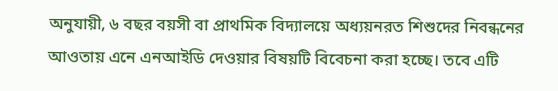অনুযায়ী, ৬ বছর বয়সী বা প্রাথমিক বিদ্যালয়ে অধ্যয়নরত শিশুদের নিবন্ধনের আওতায় এনে এনআইডি দেওয়ার বিষয়টি বিবেচনা করা হচ্ছে। তবে এটি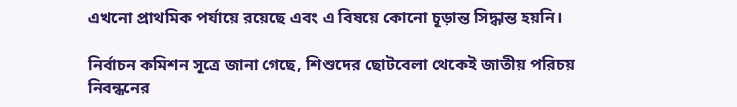এখনো প্রাথমিক পর্যায়ে রয়েছে এবং এ বিষয়ে কোনো চূড়ান্ত সিদ্ধান্ত হয়নি।

নির্বাচন কমিশন সূত্রে জানা গেছে, শিশুদের ছোটবেলা থেকেই জাতীয় পরিচয় নিবন্ধনের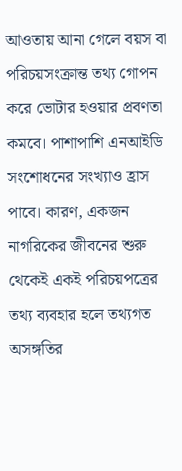আওতায় আনা গেলে বয়স বা পরিচয়সংক্রান্ত তথ্য গোপন করে ভোটার হওয়ার প্রবণতা কমবে। পাশাপাশি এনআইডি সংশোধনের সংখ্যাও হ্রাস পাবে। কারণ, একজন নাগরিকের জীবনের শুরু থেকেই একই পরিচয়পত্রের তথ্য ব্যবহার হলে তথ্যগত অসঙ্গতির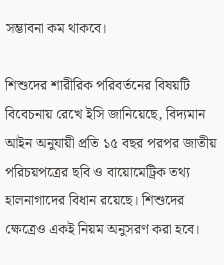সম্ভাবনা কম থাকবে।

শিশুদের শারীরিক পরিবর্তনের বিষয়টি বিবেচনায় রেখে ইসি জানিয়েছে, বিদ্যমান আইন অনুযায়ী প্রতি ১৫ বছর পরপর জাতীয় পরিচয়পত্রের ছবি ও বায়োমেট্রিক তথ্য হালনাগাদের বিধান রয়েছে। শিশুদের ক্ষেত্রেও একই নিয়ম অনুসরণ করা হবে।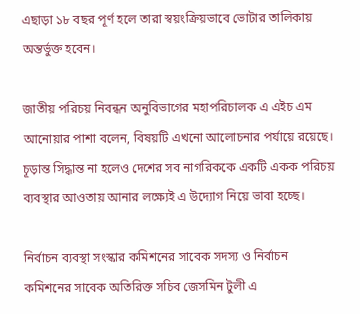এছাড়া ১৮ বছর পূর্ণ হলে তারা স্বয়ংক্রিয়ভাবে ভোটার তালিকায় অন্তর্ভুক্ত হবেন।

জাতীয় পরিচয় নিবন্ধন অনুবিভাগের মহাপরিচালক এ এইচ এম আনোয়ার পাশা বলেন, বিষয়টি এখনো আলোচনার পর্যায়ে রয়েছে। চূড়ান্ত সিদ্ধান্ত না হলেও দেশের সব নাগরিককে একটি একক পরিচয় ব্যবস্থার আওতায় আনার লক্ষ্যেই এ উদ্যোগ নিয়ে ভাবা হচ্ছে।

নির্বাচন ব্যবস্থা সংস্কার কমিশনের সাবেক সদস্য ও নির্বাচন কমিশনের সাবেক অতিরিক্ত সচিব জেসমিন টুলী এ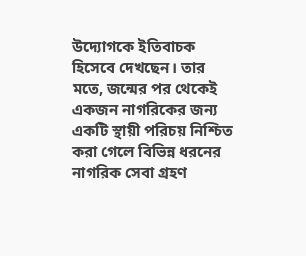উদ্যোগকে ইতিবাচক হিসেবে দেখছেন। তার মতে, জন্মের পর থেকেই একজন নাগরিকের জন্য একটি স্থায়ী পরিচয় নিশ্চিত করা গেলে বিভিন্ন ধরনের নাগরিক সেবা গ্রহণ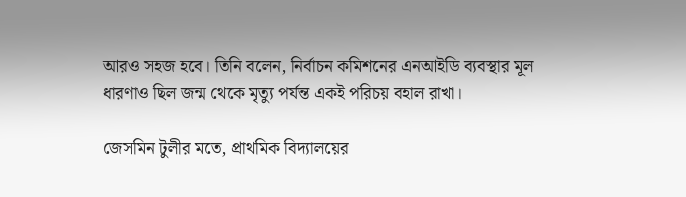আরও সহজ হবে। তিনি বলেন, নির্বাচন কমিশনের এনআইডি ব্যবস্থার মূল ধারণাও ছিল জন্ম থেকে মৃত্যু পর্যন্ত একই পরিচয় বহাল রাখা।

জেসমিন টুলীর মতে, প্রাথমিক বিদ্যালয়ের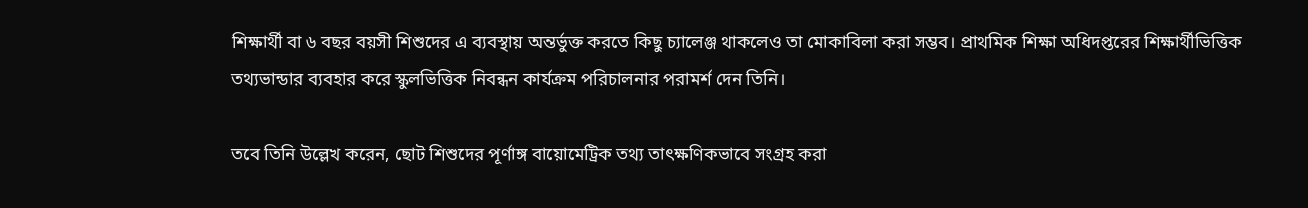শিক্ষার্থী বা ৬ বছর বয়সী শিশুদের এ ব্যবস্থায় অন্তর্ভুক্ত করতে কিছু চ্যালেঞ্জ থাকলেও তা মোকাবিলা করা সম্ভব। প্রাথমিক শিক্ষা অধিদপ্তরের শিক্ষার্থীভিত্তিক তথ্যভান্ডার ব্যবহার করে স্কুলভিত্তিক নিবন্ধন কার্যক্রম পরিচালনার পরামর্শ দেন তিনি।

তবে তিনি উল্লেখ করেন, ছোট শিশুদের পূর্ণাঙ্গ বায়োমেট্রিক তথ্য তাৎক্ষণিকভাবে সংগ্রহ করা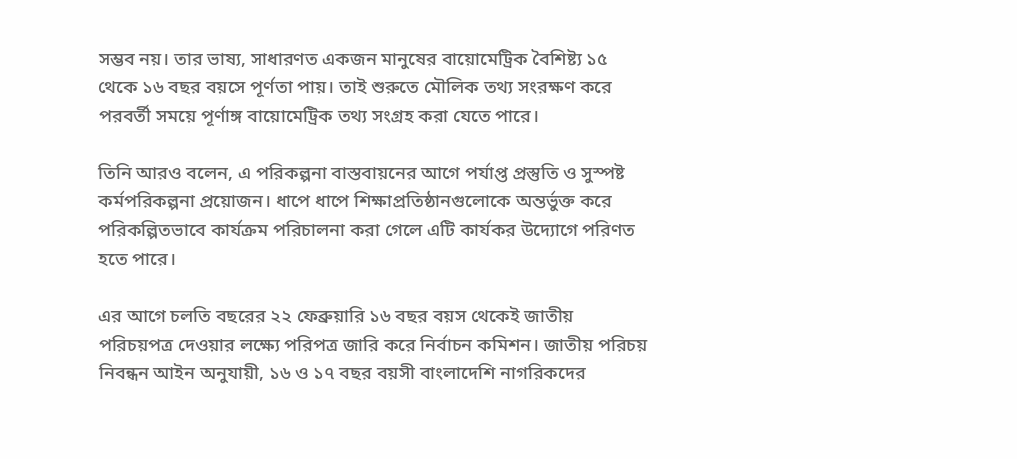সম্ভব নয়। তার ভাষ্য, সাধারণত একজন মানুষের বায়োমেট্রিক বৈশিষ্ট্য ১৫ থেকে ১৬ বছর বয়সে পূর্ণতা পায়। তাই শুরুতে মৌলিক তথ্য সংরক্ষণ করে পরবর্তী সময়ে পূর্ণাঙ্গ বায়োমেট্রিক তথ্য সংগ্রহ করা যেতে পারে।

তিনি আরও বলেন, এ পরিকল্পনা বাস্তবায়নের আগে পর্যাপ্ত প্রস্তুতি ও সুস্পষ্ট কর্মপরিকল্পনা প্রয়োজন। ধাপে ধাপে শিক্ষাপ্রতিষ্ঠানগুলোকে অন্তর্ভুক্ত করে পরিকল্পিতভাবে কার্যক্রম পরিচালনা করা গেলে এটি কার্যকর উদ্যোগে পরিণত হতে পারে।

এর আগে চলতি বছরের ২২ ফেব্রুয়ারি ১৬ বছর বয়স থেকেই জাতীয় পরিচয়পত্র দেওয়ার লক্ষ্যে পরিপত্র জারি করে নির্বাচন কমিশন। জাতীয় পরিচয় নিবন্ধন আইন অনুযায়ী, ১৬ ও ১৭ বছর বয়সী বাংলাদেশি নাগরিকদের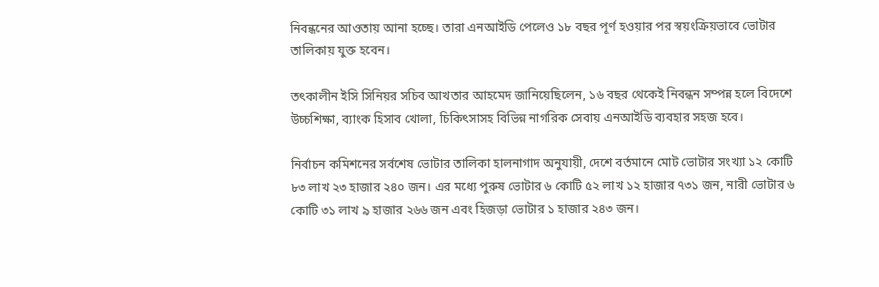নিবন্ধনের আওতায় আনা হচ্ছে। তারা এনআইডি পেলেও ১৮ বছর পূর্ণ হওয়ার পর স্বয়ংক্রিয়ভাবে ভোটার তালিকায় যুক্ত হবেন।

তৎকালীন ইসি সিনিয়র সচিব আখতার আহমেদ জানিয়েছিলেন, ১৬ বছর থেকেই নিবন্ধন সম্পন্ন হলে বিদেশে উচ্চশিক্ষা, ব্যাংক হিসাব খোলা, চিকিৎসাসহ বিভিন্ন নাগরিক সেবায় এনআইডি ব্যবহার সহজ হবে।

নির্বাচন কমিশনের সর্বশেষ ভোটার তালিকা হালনাগাদ অনুযায়ী, দেশে বর্তমানে মোট ভোটার সংখ্যা ১২ কোটি ৮৩ লাখ ২৩ হাজার ২৪০ জন। এর মধ্যে পুরুষ ভোটার ৬ কোটি ৫২ লাখ ১২ হাজার ৭৩১ জন, নারী ভোটার ৬ কোটি ৩১ লাখ ৯ হাজার ২৬৬ জন এবং হিজড়া ভোটার ১ হাজার ২৪৩ জন।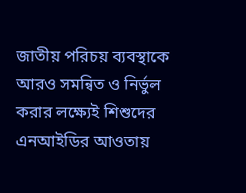জাতীয় পরিচয় ব্যবস্থাকে আরও সমন্বিত ও নির্ভুল করার লক্ষ্যেই শিশুদের এনআইডির আওতায়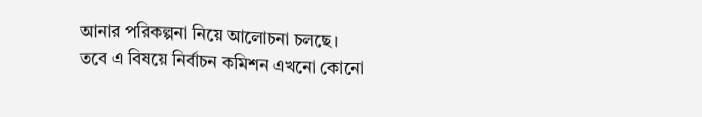আনার পরিকল্পনা নিয়ে আলোচনা চলছে। তবে এ বিষয়ে নির্বাচন কমিশন এখনো কোনো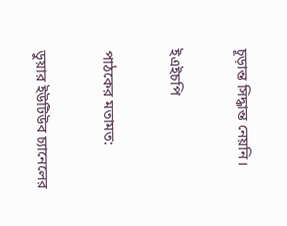চূড়ান্ত সিদ্ধান্ত নেয়নি।

ইএইচপি

পাঠকের মতামত:

ডুয়ার ইউটিউব চ্যানেলের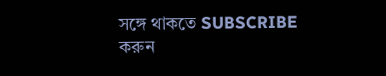সঙ্গে থাকতে SUBSCRIBE করুন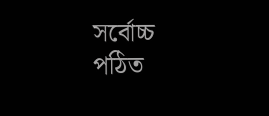সর্বোচ্চ পঠিত